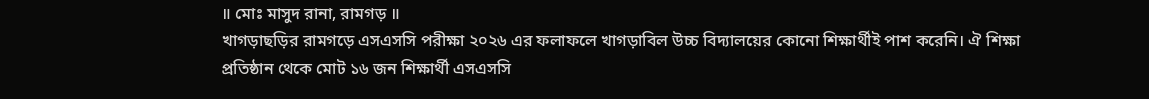॥ মোঃ মাসুদ রানা, রামগড় ॥
খাগড়াছড়ির রামগড়ে এসএসসি পরীক্ষা ২০২৬ এর ফলাফলে খাগড়াবিল উচ্চ বিদ্যালয়ের কোনো শিক্ষার্থীই পাশ করেনি। ঐ শিক্ষা প্রতিষ্ঠান থেকে মোট ১৬ জন শিক্ষার্থী এসএসসি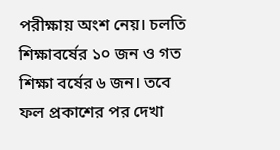পরীক্ষায় অংশ নেয়। চলতি শিক্ষাবর্ষের ১০ জন ও গত শিক্ষা বর্ষের ৬ জন। তবে ফল প্রকাশের পর দেখা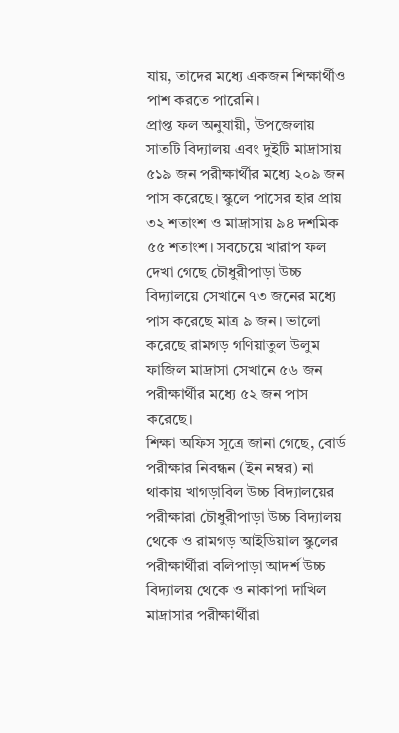যায়, তাদের মধ্যে একজন শিক্ষার্থীও পাশ করতে পারেনি।
প্রাপ্ত ফল অনুযায়ী, উপজেলায় সাতটি বিদ্যালয় এবং দুইটি মাদ্রাসায় ৫১৯ জন পরীক্ষার্থীর মধ্যে ২০৯ জন পাস করেছে। স্কুলে পাসের হার প্রায় ৩২ শতাংশ ও মাদ্রাসায় ৯৪ দশমিক ৫৫ শতাংশ। সবচেয়ে খারাপ ফল দেখা গেছে চৌধুরীপাড়া উচ্চ বিদ্যালয়ে সেখানে ৭৩ জনের মধ্যে পাস করেছে মাত্র ৯ জন। ভালো করেছে রামগড় গণিয়াতুল উলুম ফাজিল মাদ্রাসা সেখানে ৫৬ জন পরীক্ষার্থীর মধ্যে ৫২ জন পাস করেছে।
শিক্ষা অফিস সূত্রে জানা গেছে, বোর্ড পরীক্ষার নিবন্ধন (ইন নম্বর) না থাকায় খাগড়াবিল উচ্চ বিদ্যালয়ের পরীক্ষারা চৌধুরীপাড়া উচ্চ বিদ্যালয় থেকে ও রামগড় আইডিয়াল স্কুলের পরীক্ষার্থীরা বলিপাড়া আদর্শ উচ্চ বিদ্যালয় থেকে ও নাকাপা দাখিল মাদ্রাসার পরীক্ষার্থীরা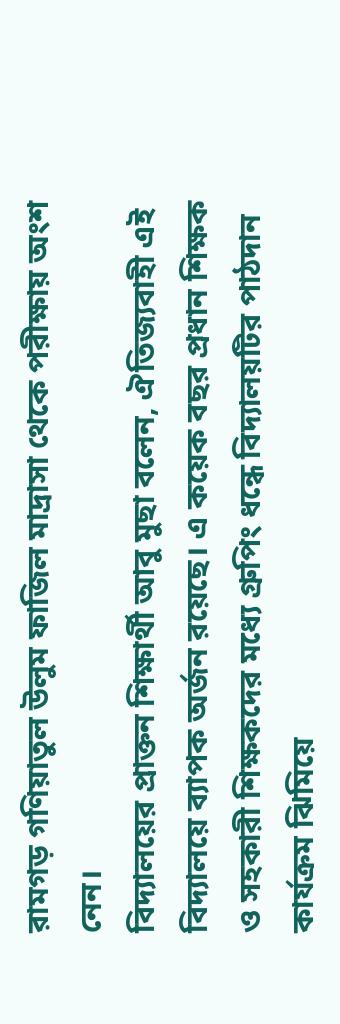রামগড় গণিয়াতুল উলুম ফাজিল মাদ্রাসা থেকে পরীক্ষায় অংশ নেন।
বিদ্যালয়ের প্রাক্তন শিক্ষার্থী আবু মুছা বলেন, ঐতিজ্যবাহী এই বিদ্যালয়ে ব্যাপক অর্জন রয়েছে। এ কয়েক বছর প্রধান শিক্ষক ও সহকারী শিক্ষকদের মধ্যে গ্রুপিং ধন্ধে বিদ্যালয়টির পাঠদান কার্যক্রম ঝিমিয়ে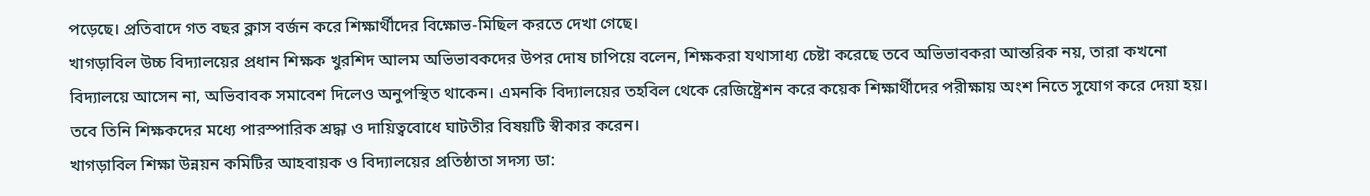পড়েছে। প্রতিবাদে গত বছর ক্লাস বর্জন করে শিক্ষার্থীদের বিক্ষোভ-মিছিল করতে দেখা গেছে।
খাগড়াবিল উচ্চ বিদ্যালয়ের প্রধান শিক্ষক খুরশিদ আলম অভিভাবকদের উপর দোষ চাপিয়ে বলেন, শিক্ষকরা যথাসাধ্য চেষ্টা করেছে তবে অভিভাবকরা আন্তরিক নয়, তারা কখনো বিদ্যালয়ে আসেন না, অভিবাবক সমাবেশ দিলেও অনুপস্থিত থাকেন। এমনকি বিদ্যালয়ের তহবিল থেকে রেজিষ্ট্রেশন করে কয়েক শিক্ষার্থীদের পরীক্ষায় অংশ নিতে সুযোগ করে দেয়া হয়। তবে তিনি শিক্ষকদের মধ্যে পারস্পারিক শ্রদ্ধা ও দায়িত্ববোধে ঘাটতীর বিষয়টি স্বীকার করেন।
খাগড়াবিল শিক্ষা উন্নয়ন কমিটির আহবায়ক ও বিদ্যালয়ের প্রতিষ্ঠাতা সদস্য ডা: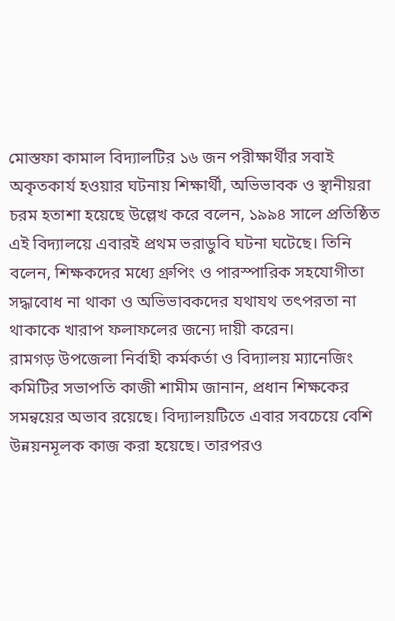মোস্তফা কামাল বিদ্যালটির ১৬ জন পরীক্ষার্থীর সবাই অকৃতকার্য হওয়ার ঘটনায় শিক্ষার্থী, অভিভাবক ও স্থানীয়রা চরম হতাশা হয়েছে উল্লেখ করে বলেন, ১৯৯৪ সালে প্রতিষ্ঠিত এই বিদ্যালয়ে এবারই প্রথম ভরাডুবি ঘটনা ঘটেছে। তিনি বলেন, শিক্ষকদের মধ্যে গ্রুপিং ও পারস্পারিক সহযোগীতা সদ্ধাবোধ না থাকা ও অভিভাবকদের যথাযথ তৎপরতা না থাকাকে খারাপ ফলাফলের জন্যে দায়ী করেন।
রামগড় উপজেলা নির্বাহী কর্মকর্তা ও বিদ্যালয় ম্যানেজিং কমিটির সভাপতি কাজী শামীম জানান, প্রধান শিক্ষকের সমন্বয়ের অভাব রয়েছে। বিদ্যালয়টিতে এবার সবচেয়ে বেশি উন্নয়নমূলক কাজ করা হয়েছে। তারপরও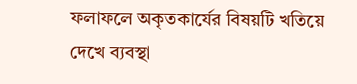ফলাফলে অকৃতকার্যের বিষয়টি খতিয়ে দেখে ব্যবস্থা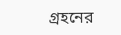গ্রহনের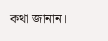কথা জানান।